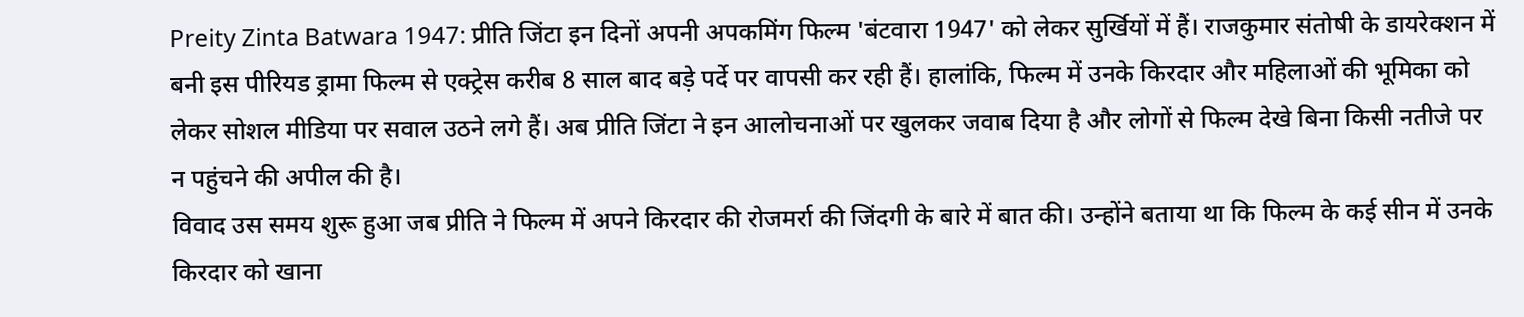Preity Zinta Batwara 1947: प्रीति जिंटा इन दिनों अपनी अपकमिंग फिल्म 'बंटवारा 1947' को लेकर सुर्खियों में हैं। राजकुमार संतोषी के डायरेक्शन में बनी इस पीरियड ड्रामा फिल्म से एक्ट्रेस करीब 8 साल बाद बड़े पर्दे पर वापसी कर रही हैं। हालांकि, फिल्म में उनके किरदार और महिलाओं की भूमिका को लेकर सोशल मीडिया पर सवाल उठने लगे हैं। अब प्रीति जिंटा ने इन आलोचनाओं पर खुलकर जवाब दिया है और लोगों से फिल्म देखे बिना किसी नतीजे पर न पहुंचने की अपील की है।
विवाद उस समय शुरू हुआ जब प्रीति ने फिल्म में अपने किरदार की रोजमर्रा की जिंदगी के बारे में बात की। उन्होंने बताया था कि फिल्म के कई सीन में उनके किरदार को खाना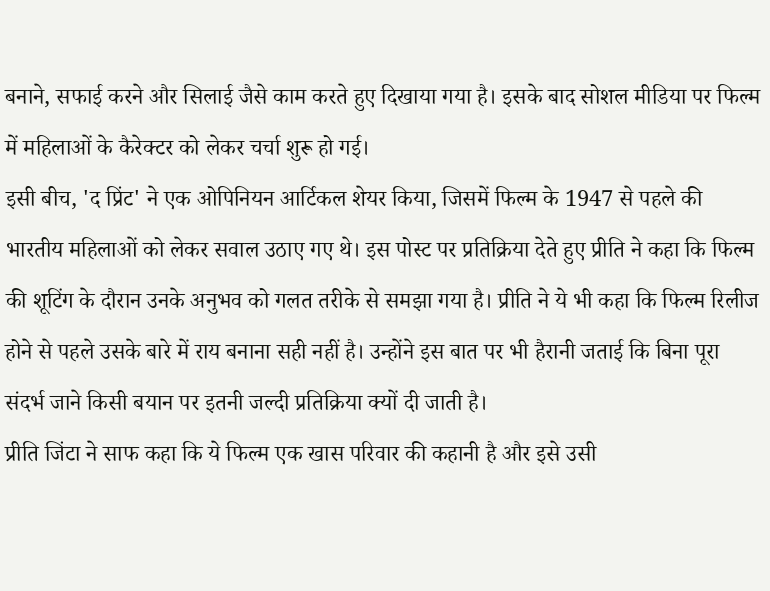बनाने, सफाई करने और सिलाई जैसे काम करते हुए दिखाया गया है। इसके बाद सोशल मीडिया पर फिल्म में महिलाओं के कैरेक्टर को लेकर चर्चा शुरू हो गई।
इसी बीच, 'द प्रिंट' ने एक ओपिनियन आर्टिकल शेयर किया, जिसमें फिल्म के 1947 से पहले की भारतीय महिलाओं को लेकर सवाल उठाए गए थे। इस पोस्ट पर प्रतिक्रिया देते हुए प्रीति ने कहा कि फिल्म की शूटिंग के दौरान उनके अनुभव को गलत तरीके से समझा गया है। प्रीति ने ये भी कहा कि फिल्म रिलीज होने से पहले उसके बारे में राय बनाना सही नहीं है। उन्होंने इस बात पर भी हैरानी जताई कि बिना पूरा संदर्भ जाने किसी बयान पर इतनी जल्दी प्रतिक्रिया क्यों दी जाती है।
प्रीति जिंटा ने साफ कहा कि ये फिल्म एक खास परिवार की कहानी है और इसे उसी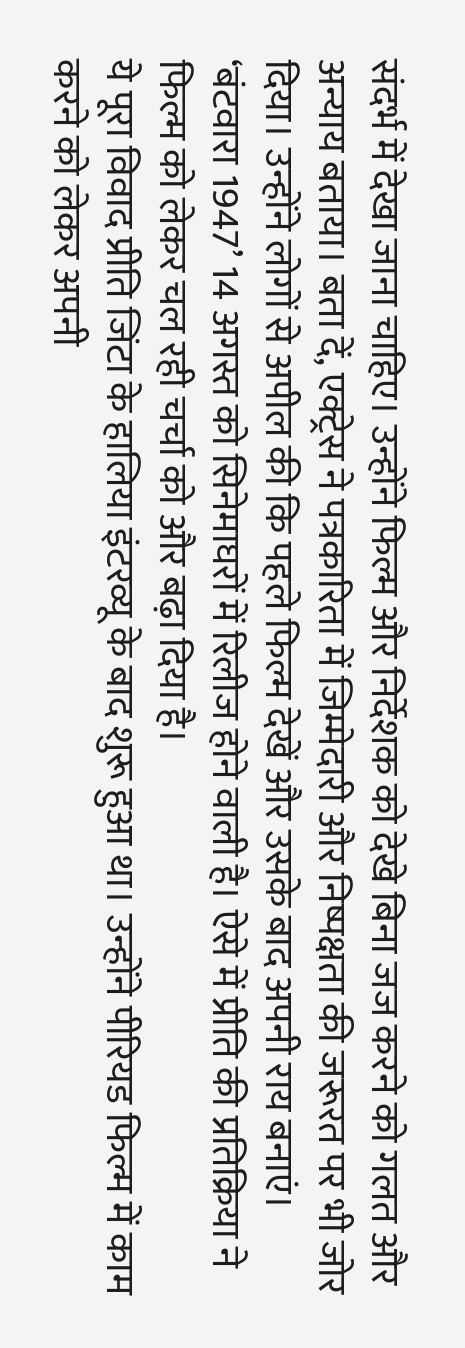संदर्भ में देखा जाना चाहिए। उन्होंने फिल्म और निर्देशक को देखे बिना जज करने को गलत और अन्याय बताया। बता दें, एक्ट्रेस ने पत्रकारिता में जिम्मेदारी और निष्पक्षता की जरूरत पर भी जोर दिया। उन्होंने लोगों से अपील की कि पहले फिल्म देखें और उसके बाद अपनी राय बनाएं।
‘बंटवारा 1947’ 14 अगस्त को सिनेमाघरों में रिलीज होने वाली है। ऐसे में प्रीति की प्रतिक्रिया ने फिल्म को लेकर चल रही चर्चा को और बढ़ा दिया है।
ये पूरा विवाद प्रीति जिंटा के हालिया इंटरव्यू के बाद शुरू हुआ था। उन्होंने पीरियड फिल्म में काम करने को लेकर अपनी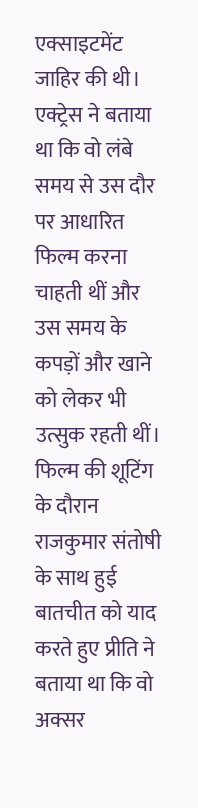एक्साइटमेंट जाहिर की थी। एक्ट्रेस ने बताया था कि वो लंबे समय से उस दौर पर आधारित फिल्म करना चाहती थीं और उस समय के कपड़ों और खाने को लेकर भी उत्सुक रहती थीं।
फिल्म की शूटिंग के दौरान राजकुमार संतोषी के साथ हुई बातचीत को याद करते हुए प्रीति ने बताया था कि वो अक्सर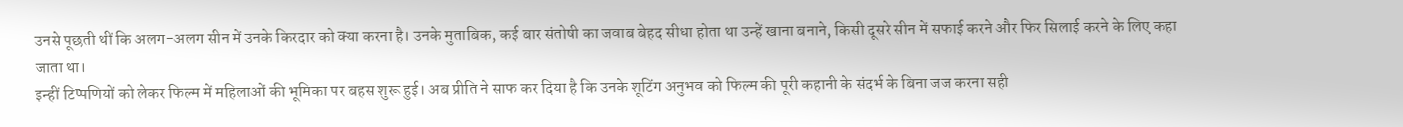उनसे पूछती थीं कि अलग-अलग सीन में उनके किरदार को क्या करना है। उनके मुताबिक, कई बार संतोषी का जवाब बेहद सीधा होता था उन्हें खाना बनाने, किसी दूसरे सीन में सफाई करने और फिर सिलाई करने के लिए कहा जाता था।
इन्हीं टिप्पणियों को लेकर फिल्म में महिलाओं की भूमिका पर बहस शुरू हुई। अब प्रीति ने साफ कर दिया है कि उनके शूटिंग अनुभव को फिल्म की पूरी कहानी के संदर्भ के बिना जज करना सही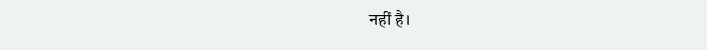नहीं है।